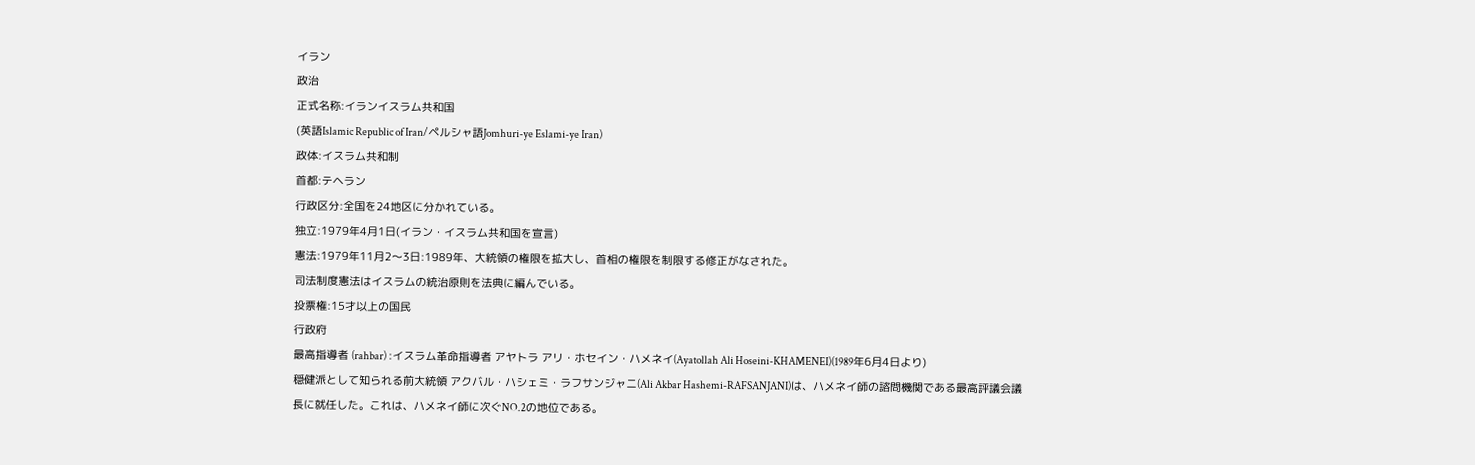イラン
政治
正式名称:イランイスラム共和国
(英語Islamic Republic of Iran/ペルシャ語Jomhuri-ye Eslami-ye Iran)
政体:イスラム共和制
首都:テヘラン
行政区分:全国を24地区に分かれている。
独立:1979年4月1日(イラン・イスラム共和国を宣言)
憲法:1979年11月2〜3日:1989年、大統領の権限を拡大し、首相の権限を制限する修正がなされた。
司法制度憲法はイスラムの統治原則を法典に編んでいる。
投票権:15才以上の国民
行政府
最高指導者 (rahbar) :イスラム革命指導者 アヤトラ アリ・ホセイン・ハメネイ(Ayatollah Ali Hoseini-KHAMENEI)(1989年6月4日より)
穏健派として知られる前大統領 アクバル・ハシェミ・ラフサンジャニ(Ali Akbar Hashemi-RAFSANJANI)は、ハメネイ師の諮問機関である最高評議会議長に就任した。これは、ハメネイ師に次ぐNO.2の地位である。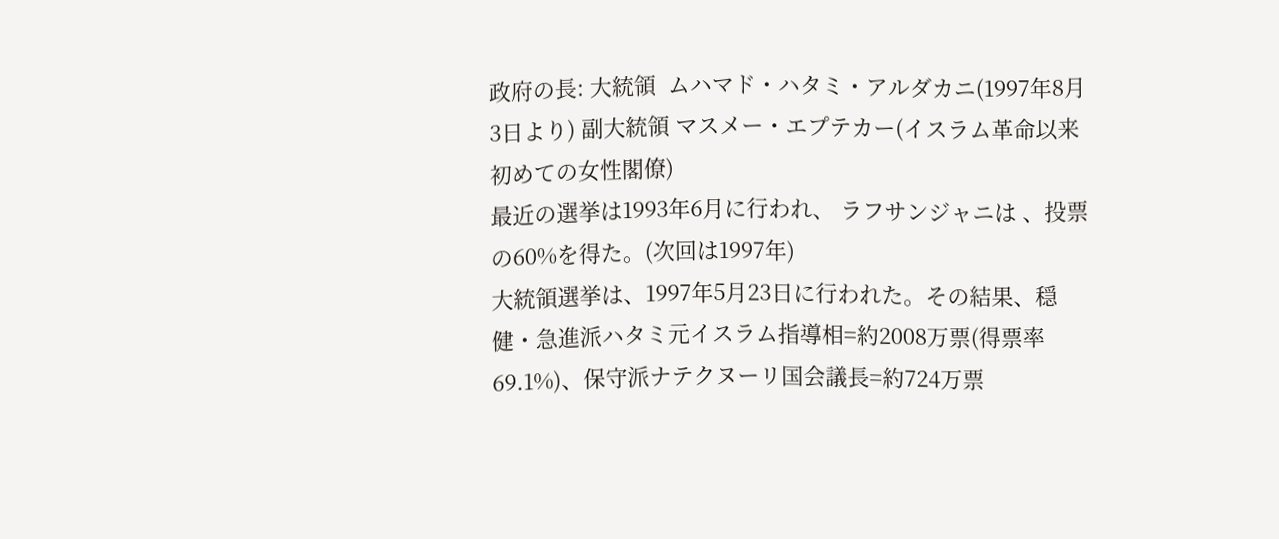政府の長: 大統領  ムハマド・ハタミ・アルダカニ(1997年8月3日より) 副大統領 マスメー・エプテカー(イスラム革命以来初めての女性閣僚)
最近の選挙は1993年6月に行われ、 ラフサンジャニは 、投票の60%を得た。(次回は1997年)
大統領選挙は、1997年5月23日に行われた。その結果、穏健・急進派ハタミ元イスラム指導相=約2008万票(得票率69.1%)、保守派ナテクヌーリ国会議長=約724万票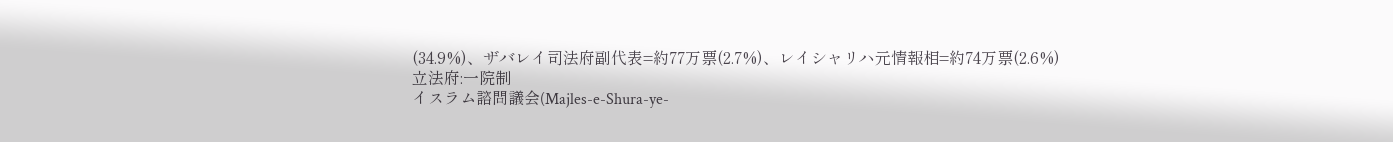(34.9%)、ザバレイ司法府副代表=約77万票(2.7%)、レイシャリハ元情報相=約74万票(2.6%)
立法府:一院制
イスラム諮問議会(Majles-e-Shura-ye-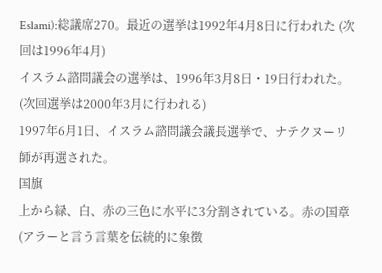Eslami):総議席270。最近の選挙は1992年4月8日に行われた (次回は1996年4月)
イスラム諮問議会の選挙は、1996年3月8日・19日行われた。(次回選挙は2000年3月に行われる)
1997年6月1日、イスラム諮問議会議長選挙で、ナテクヌーリ師が再選された。
国旗
上から緑、白、赤の三色に水平に3分割されている。赤の国章(アラーと言う言葉を伝統的に象徴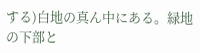する)白地の真ん中にある。緑地の下部と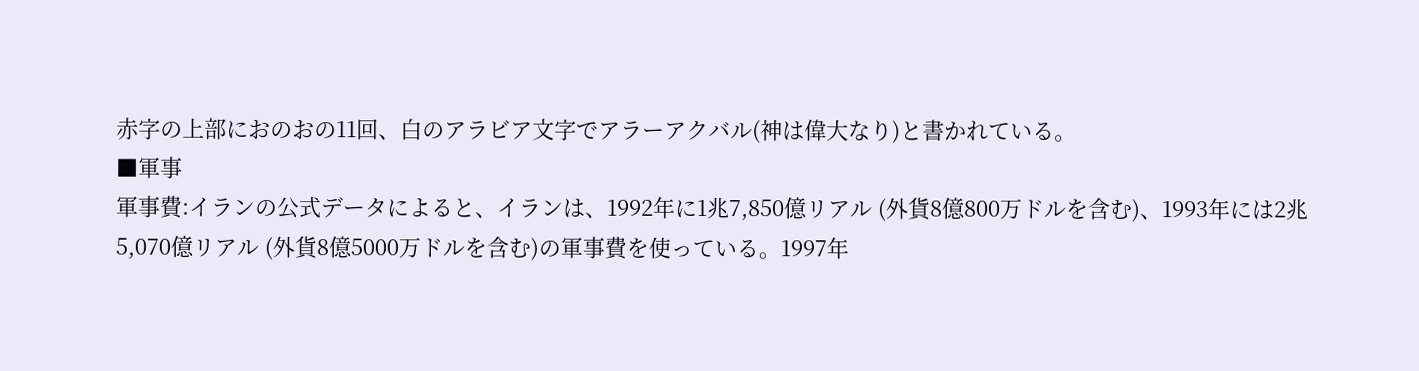赤字の上部におのおの11回、白のアラビア文字でアラーアクバル(神は偉大なり)と書かれている。
■軍事
軍事費:イランの公式データによると、イランは、1992年に1兆7,850億リアル (外貨8億800万ドルを含む)、1993年には2兆5,070億リアル (外貨8億5000万ドルを含む)の軍事費を使っている。1997年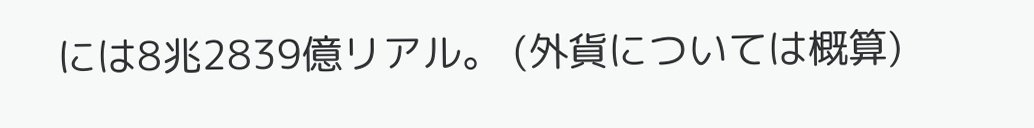には8兆2839億リアル。 (外貨については概算)